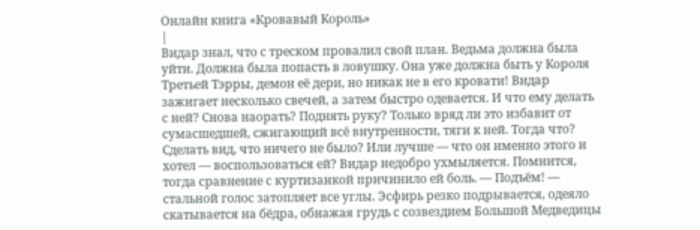Онлайн книга «Кровавый Король»
|
Видар знал, что с треском провалил свой план. Ведьма должна была уйти. Должна была попасть в ловушку. Она уже должна быть у Короля Третьей Тэрры, демон её дери, но никак не в его кровати! Видар зажигает несколько свечей, а затем быстро одевается. И что ему делать с ней? Снова наорать? Поднять руку? Только вряд ли это избавит от сумасшедшей, сжигающий всё внутренности, тяги к ней. Тогда что? Сделать вид, что ничего не было? Или лучше — что он именно этого и хотел — воспользоваться ей? Видар недобро ухмыляется. Помнится, тогда сравнение с куртизанкой причинило ей боль. — Подъём! — стальной голос затопляет все углы. Эсфирь резко подрывается, одеяло скатывается на бёдра, обнажая грудь с созвездием Большой Медведицы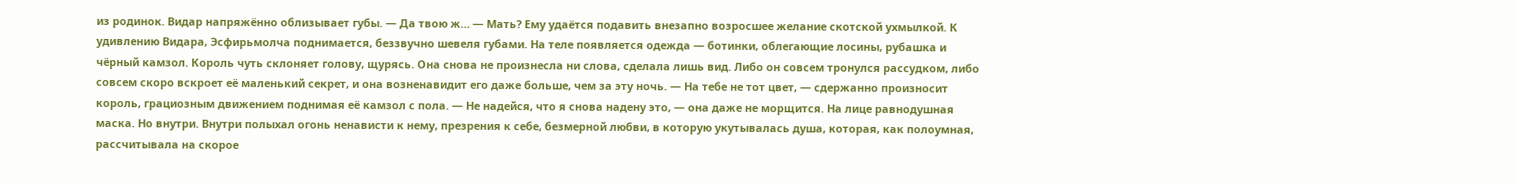из родинок. Видар напряжённо облизывает губы. — Да твою ж… — Мать? Ему удаётся подавить внезапно возросшее желание скотской ухмылкой. К удивлению Видара, Эсфирьмолча поднимается, беззвучно шевеля губами. На теле появляется одежда — ботинки, облегающие лосины, рубашка и чёрный камзол. Король чуть склоняет голову, щурясь. Она снова не произнесла ни слова, сделала лишь вид. Либо он совсем тронулся рассудком, либо совсем скоро вскроет её маленький секрет, и она возненавидит его даже больше, чем за эту ночь. — На тебе не тот цвет, — сдержанно произносит король, грациозным движением поднимая её камзол с пола. — Не надейся, что я снова надену это, — она даже не морщится. На лице равнодушная маска. Но внутри. Внутри полыхал огонь ненависти к нему, презрения к себе, безмерной любви, в которую укутывалась душа, которая, как полоумная, рассчитывала на скорое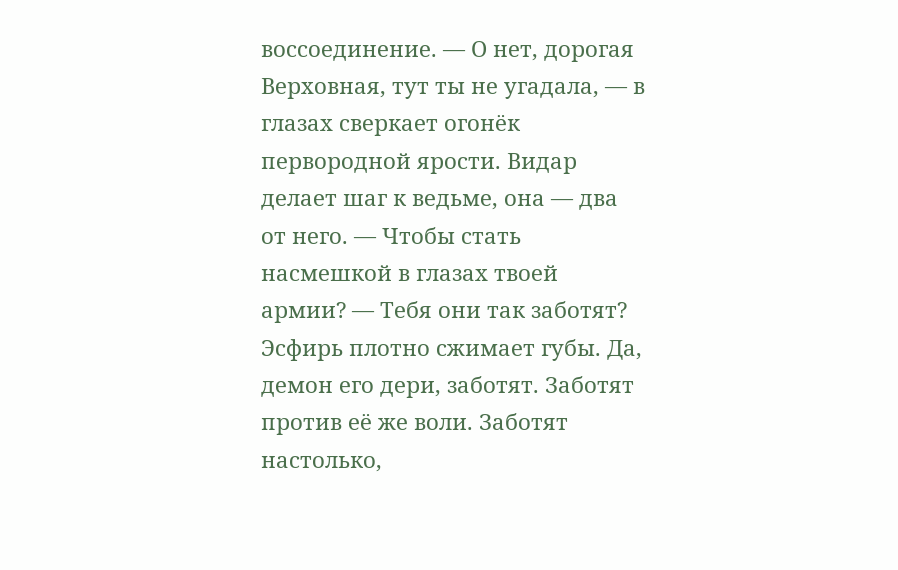воссоединение. — О нет, дорогая Верховная, тут ты не угадала, — в глазах сверкает огонёк первородной ярости. Видар делает шаг к ведьме, она — два от него. — Чтобы стать насмешкой в глазах твоей армии? — Тебя они так заботят? Эсфирь плотно сжимает губы. Да, демон его дери, заботят. Заботят против её же воли. Заботят настолько,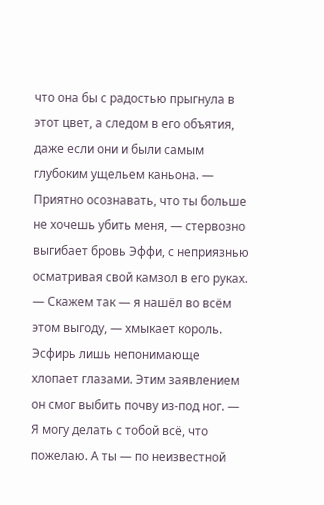что она бы с радостью прыгнула в этот цвет, а следом в его объятия, даже если они и были самым глубоким ущельем каньона. — Приятно осознавать, что ты больше не хочешь убить меня, — стервозно выгибает бровь Эффи, с неприязнью осматривая свой камзол в его руках. — Скажем так — я нашёл во всём этом выгоду, — хмыкает король. Эсфирь лишь непонимающе хлопает глазами. Этим заявлением он смог выбить почву из-под ног. — Я могу делать с тобой всё, что пожелаю. А ты — по неизвестной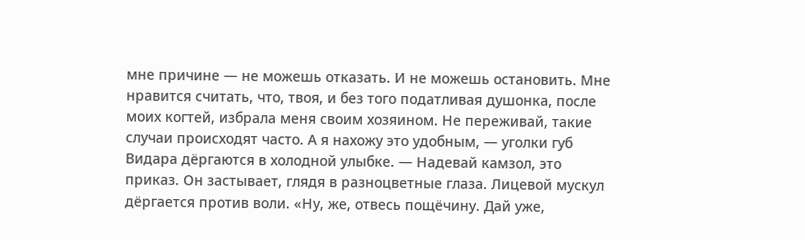мне причине — не можешь отказать. И не можешь остановить. Мне нравится считать, что, твоя, и без того податливая душонка, после моих когтей, избрала меня своим хозяином. Не переживай, такие случаи происходят часто. А я нахожу это удобным, — уголки губ Видара дёргаются в холодной улыбке. — Надевай камзол, это приказ. Он застывает, глядя в разноцветные глаза. Лицевой мускул дёргается против воли. «Ну, же, отвесь пощёчину. Дай уже,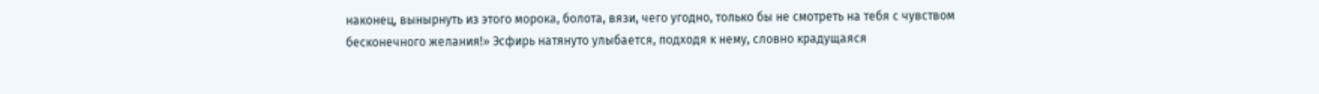наконец, вынырнуть из этого морока, болота, вязи, чего угодно, только бы не смотреть на тебя с чувством бесконечного желания!» Эсфирь натянуто улыбается, подходя к нему, словно крадущаяся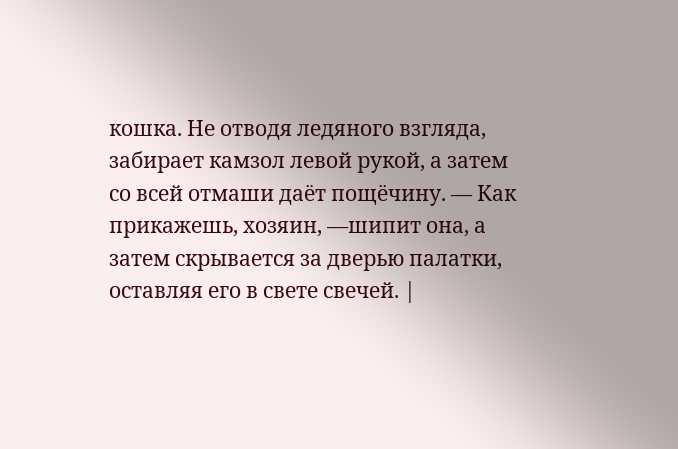кошка. Не отводя ледяного взгляда, забирает камзол левой рукой, а затем со всей отмаши даёт пощёчину. — Как прикажешь, хозяин, —шипит она, а затем скрывается за дверью палатки, оставляя его в свете свечей. |